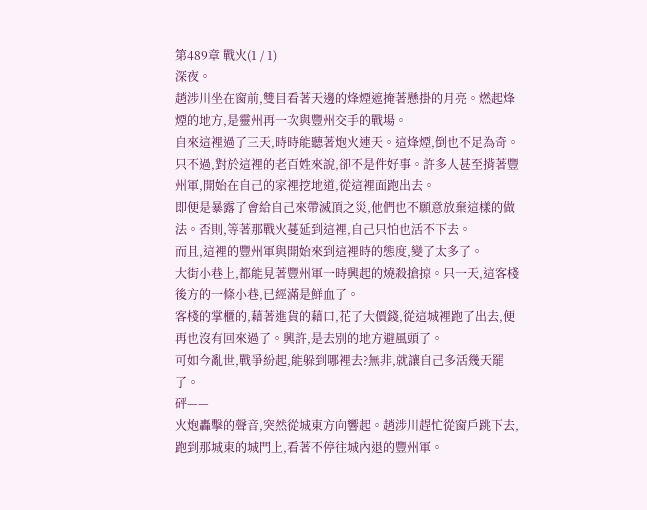第489章 戰火(1 / 1)
深夜。
趙涉川坐在窗前,雙目看著天邊的烽煙遮掩著懸掛的月亮。燃起烽煙的地方,是靈州再一次與豐州交手的戰場。
自來這裡過了三天,時時能聽著炮火連天。這烽煙,倒也不足為奇。
只不過,對於這裡的老百姓來說,卻不是件好事。許多人甚至揹著豐州軍,開始在自己的家裡挖地道,從這裡面跑出去。
即便是暴露了會給自己來帶滅頂之災,他們也不願意放棄這樣的做法。否則,等著那戰火蔓延到這裡,自己只怕也活不下去。
而且,這裡的豐州軍與開始來到這裡時的態度,變了太多了。
大街小巷上,都能見著豐州軍一時興起的燒殺搶掠。只一天,這客棧後方的一條小巷,已經滿是鮮血了。
客棧的掌櫃的,藉著進貨的藉口,花了大價錢,從這城裡跑了出去,便再也沒有回來過了。興許,是去別的地方避風頭了。
可如今亂世,戰爭紛起,能躲到哪裡去?無非,就讓自己多活幾天罷了。
砰——
火炮轟擊的聲音,突然從城東方向響起。趙涉川趕忙從窗戶跳下去,跑到那城東的城門上,看著不停往城內退的豐州軍。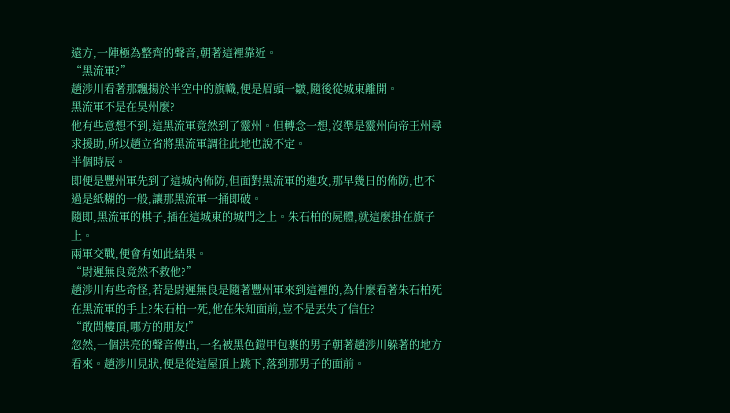遠方,一陣極為整齊的聲音,朝著這裡靠近。
“黑流軍?”
趙涉川看著那飄揚於半空中的旗幟,便是眉頭一皺,隨後從城東離開。
黑流軍不是在昊州麼?
他有些意想不到,這黑流軍竟然到了靈州。但轉念一想,沒準是靈州向帝王州尋求援助,所以趙立省將黑流軍調往此地也說不定。
半個時辰。
即便是豐州軍先到了這城內佈防,但面對黑流軍的進攻,那早幾日的佈防,也不過是紙糊的一般,讓那黑流軍一捅即破。
隨即,黑流軍的棋子,插在這城東的城門之上。朱石柏的屍體,就這麼掛在旗子上。
兩軍交戰,便會有如此結果。
“尉遲無良竟然不救他?”
趙涉川有些奇怪,若是尉遲無良是隨著豐州軍來到這裡的,為什麼看著朱石柏死在黑流軍的手上?朱石柏一死,他在朱知面前,豈不是丟失了信任?
“敢問樓頂,哪方的朋友!”
忽然,一個洪亮的聲音傳出,一名被黑色鎧甲包裹的男子朝著趙涉川躲著的地方看來。趙涉川見狀,便是從這屋頂上跳下,落到那男子的面前。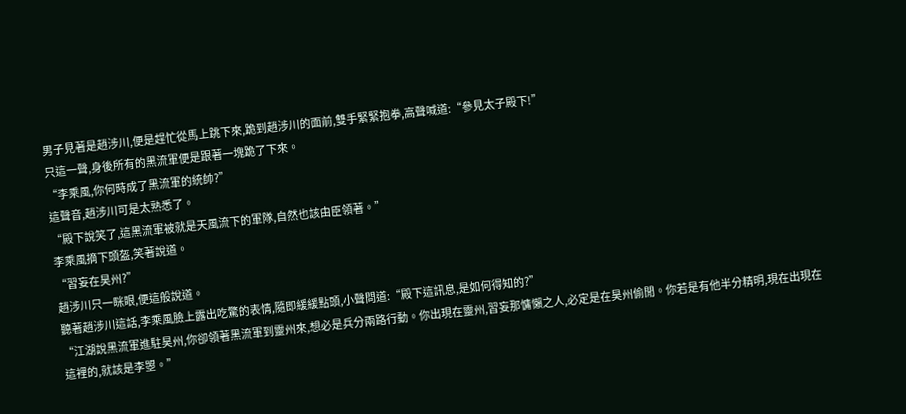男子見著是趙涉川,便是趕忙從馬上跳下來,跪到趙涉川的面前,雙手緊緊抱拳,高聲喊道:“參見太子殿下!”
只這一聲,身後所有的黑流軍便是跟著一塊跪了下來。
“李乘風,你何時成了黑流軍的統帥?”
這聲音,趙涉川可是太熟悉了。
“殿下說笑了,這黑流軍被就是天風流下的軍隊,自然也該由臣領著。”
李乘風摘下頭盔,笑著說道。
“習妄在昊州?”
趙涉川只一眯眼,便這般說道。
聽著趙涉川這話,李乘風臉上露出吃驚的表情,隨即緩緩點頭,小聲問道:“殿下這訊息,是如何得知的?”
“江湖說黑流軍進駐昊州,你卻領著黑流軍到靈州來,想必是兵分兩路行動。你出現在靈州,習妄那慵懶之人,必定是在昊州偷閒。你若是有他半分精明,現在出現在這裡的,就該是李曌。”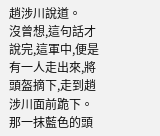趙涉川說道。
沒曾想,這句話才說完,這軍中,便是有一人走出來,將頭盔摘下,走到趙涉川面前跪下。那一抹藍色的頭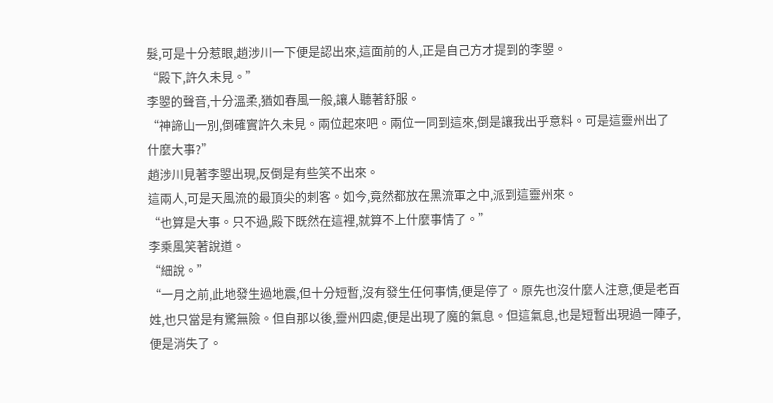髮,可是十分惹眼,趙涉川一下便是認出來,這面前的人,正是自己方才提到的李曌。
“殿下,許久未見。”
李曌的聲音,十分溫柔,猶如春風一般,讓人聽著舒服。
“神諦山一別,倒確實許久未見。兩位起來吧。兩位一同到這來,倒是讓我出乎意料。可是這靈州出了什麼大事?”
趙涉川見著李曌出現,反倒是有些笑不出來。
這兩人,可是天風流的最頂尖的刺客。如今,竟然都放在黑流軍之中,派到這靈州來。
“也算是大事。只不過,殿下既然在這裡,就算不上什麼事情了。”
李乘風笑著說道。
“細說。”
“一月之前,此地發生過地震,但十分短暫,沒有發生任何事情,便是停了。原先也沒什麼人注意,便是老百姓,也只當是有驚無險。但自那以後,靈州四處,便是出現了魔的氣息。但這氣息,也是短暫出現過一陣子,便是消失了。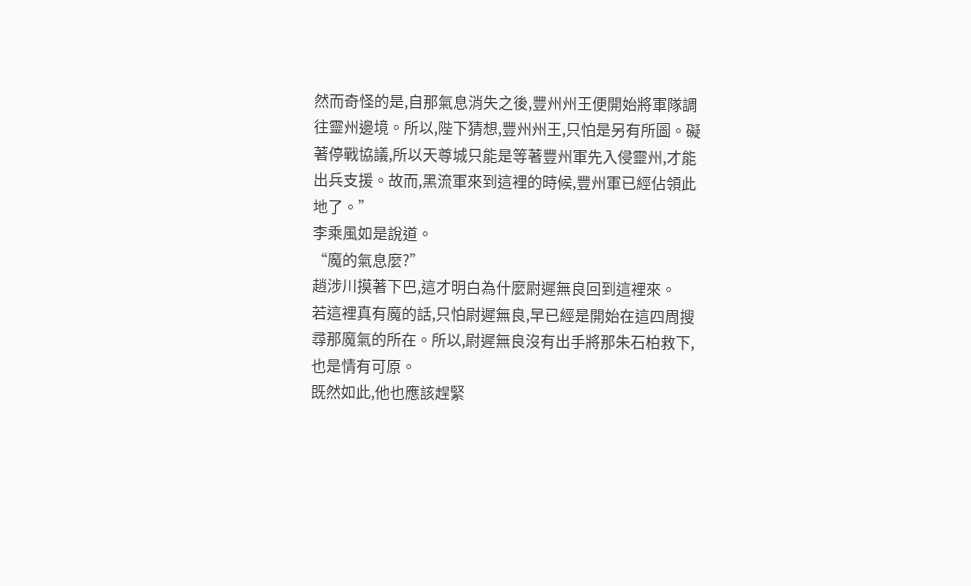然而奇怪的是,自那氣息消失之後,豐州州王便開始將軍隊調往靈州邊境。所以,陛下猜想,豐州州王,只怕是另有所圖。礙著停戰協議,所以天尊城只能是等著豐州軍先入侵靈州,才能出兵支援。故而,黑流軍來到這裡的時候,豐州軍已經佔領此地了。”
李乘風如是說道。
“魔的氣息麼?”
趙涉川摸著下巴,這才明白為什麼尉遲無良回到這裡來。
若這裡真有魔的話,只怕尉遲無良,早已經是開始在這四周搜尋那魔氣的所在。所以,尉遲無良沒有出手將那朱石柏救下,也是情有可原。
既然如此,他也應該趕緊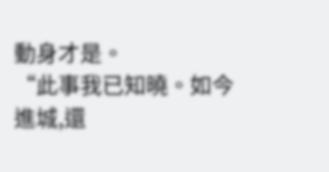動身才是。
“此事我已知曉。如今進城,還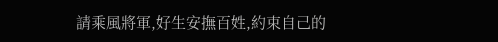請乘風將軍,好生安撫百姓,約束自己的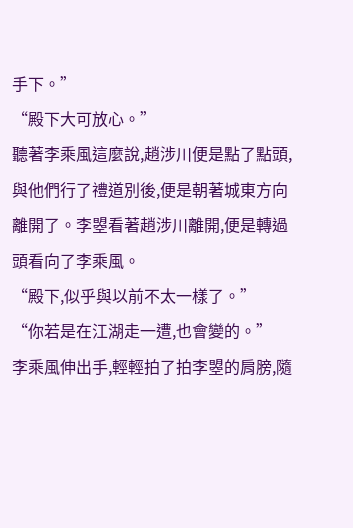手下。”
“殿下大可放心。”
聽著李乘風這麼說,趙涉川便是點了點頭,與他們行了禮道別後,便是朝著城東方向離開了。李曌看著趙涉川離開,便是轉過頭看向了李乘風。
“殿下,似乎與以前不太一樣了。”
“你若是在江湖走一遭,也會變的。”
李乘風伸出手,輕輕拍了拍李曌的肩膀,隨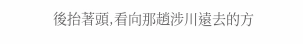後抬著頭,看向那趙涉川遠去的方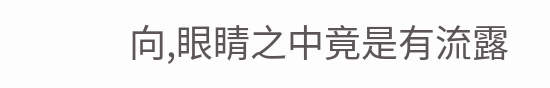向,眼睛之中竟是有流露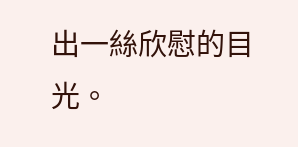出一絲欣慰的目光。